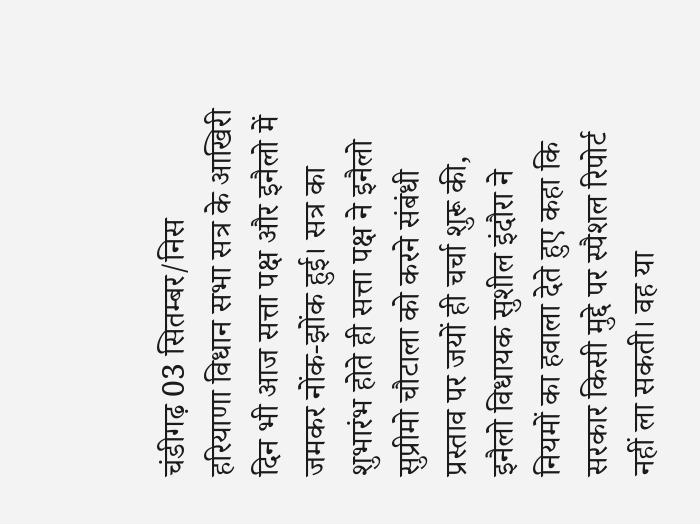चंडीगढ़ 03 सितम्बर/निस
हरियाणा विधान सभा सत्र के आखिरी दिन भी आज सत्ता पक्ष और इनैलो में जमकर नोंक-झोंक हुई। सत्र का शुभारंभ होते ही सत्ता पक्ष ने इनैलो सुप्रीमो चौटाला को करने संबंधी प्रस्ताव पर जयों ही चर्चा शुरू की, इनैलो विधायक सुशील इंदौरा ने नियमों का हवाला देते हुए कहा कि सरकार किसी मुद्दे पर स्पैशल रिपोर्ट नहीं ला सकती। वह या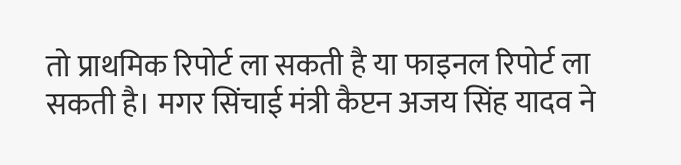तो प्राथमिक रिपोर्ट ला सकती है या फाइनल रिपोर्ट ला सकती है। मगर सिंचाई मंत्री कैप्टन अजय सिंह यादव ने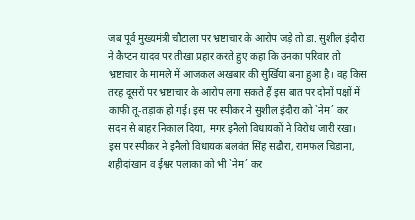जब पूर्व मुख्यमंत्री चौटाला पर भ्रष्टाचार के आरोप जड़े तो डा. सुशील इंदौरा ने कैप्टन यादव पर तीखा प्रहार करते हुए कहा कि उनका परिवार तो भ्रष्टाचार के मामले में आजकल अखबार की सुर्खिया बना हुआ है। वह किस तरह दूसरों पर भ्रष्टाचार के आरोप लगा सकते हैं इस बात पर दोनों पक्षों में काफी तू-तड़ाक हो गई। इस पर स्पीकर ने सुशील इंदौरा को `नेम´ कर सदन से बाहर निकाल दिया, मगर इनैलो विधायकों ने विरोध जारी रखा। इस पर स्पीकर ने इनैलो विधायक बलवंत सिंह सढौरा, रामफल चिडाना, शहीदांखान व ईश्वर पलाका को भी `नेम´ कर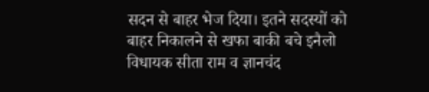सदन से बाहर भेज दिया। इतने सदस्यों को बाहर निकालने से खफा बाकी बचे इनैलो विधायक सीता राम व ज्ञानचंद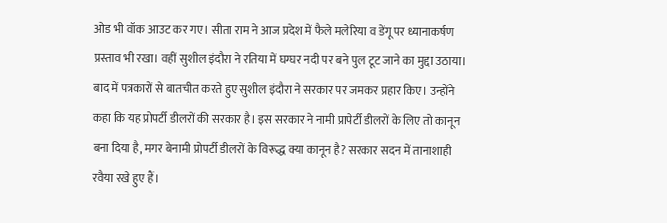ओड भी वॉक आउट कर गए। सीता राम ने आज प्रदेश में फैले मलेरिया व डेंगू पर ध्यानाकर्षण प्रस्ताव भी रखा। वहीं सुशील इंदौरा ने रतिया में घग्घर नदी पर बने पुल टूट जाने का मुद्दा उठाया। बाद में पत्रकारों से बातचीत करते हुए सुशील इंदौरा ने सरकार पर जमकर प्रहार किए। उन्होंने कहा कि यह प्रोपर्टी डीलरों की सरकार है। इस सरकार ने नामी प्रापेर्टी डीलरों के लिए तो कानून बना दिया है, मगर बेनामी प्रोपर्टी डीलरों के विरूद्ध क्या कानून है? सरकार सदन में तानाशाही रवैया रखे हुए हैं।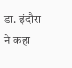डा. इंदौरा ने कहा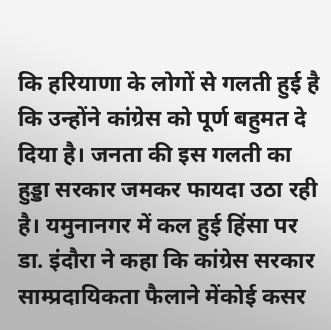कि हरियाणा के लोगों से गलती हुई है कि उन्होंने कांग्रेस को पूर्ण बहुमत दे दिया है। जनता की इस गलती का हुड्डा सरकार जमकर फायदा उठा रही है। यमुनानगर में कल हुई हिंसा पर डा. इंदौरा ने कहा कि कांग्रेस सरकार साम्प्रदायिकता फैलाने मेंकोई कसर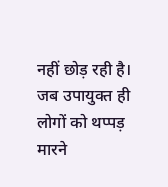नहीं छोड़ रही है। जब उपायुक्त ही लोगों को थप्पड़ मारने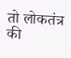तो लोकतंत्र की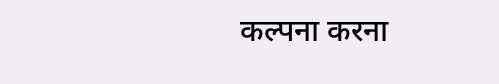कल्पना करना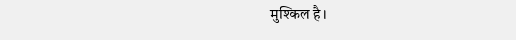मुश्किल है।